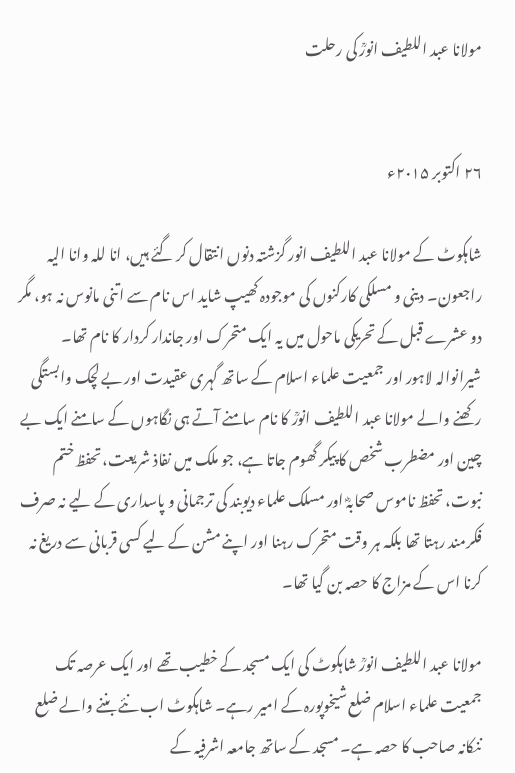مولانا عبد اللطیف انورؒ کی رحلت


۲۶ اکتوبر ۲۰۱۵ء

شاہکوٹ کے مولانا عبد اللطیف انور گزشتہ دنوں انتقال کر گئے ہیں، انا للہ وانا الیہ راجعون۔ دینی و مسلکی کارکنوں کی موجودہ کھیپ شاید اس نام سے اتنی مانوس نہ ہو، مگر دو عشرے قبل کے تحریکی ماحول میں یہ ایک متحرک اور جاندار کردار کا نام تھا۔ شیرانوالہ لاہور اور جمعیت علماء اسلام کے ساتھ گہری عقیدت اور بے لچک وابستگی رکھنے والے مولانا عبد اللطیف انورؒ کا نام سامنے آتے ہی نگاہوں کے سامنے ایک بے چین اور مضطرب شخص کا پیکر گھوم جاتا ہے، جو ملک میں نفاذ شریعت، تحفظ ختم نبوت، تحفظ ناموس صحابہؓ اور مسلک علماء دیوبند کی ترجمانی و پاسداری کے لیے نہ صرف فکرمند رہتا تھا بلکہ ہر وقت متحرک رہنا اور اپنے مشن کے لیے کسی قربانی سے دریغ نہ کرنا اس کے مزاج کا حصہ بن گیا تھا۔

مولانا عبد اللطیف انورؒ شاہکوٹ کی ایک مسجد کے خطیب تھے اور ایک عرصہ تک جمعیت علماء اسلام ضلع شیخوپورہ کے امیر رہے۔ شاہکوٹ اب نئے بننے والے ضلع ننکانہ صاحب کا حصہ ہے۔ مسجد کے ساتھ جامعہ اشرفیہ کے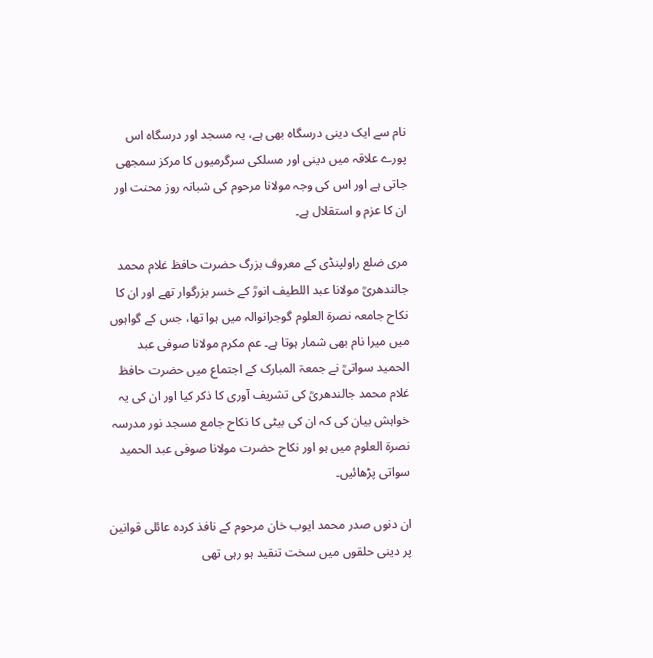نام سے ایک دینی درسگاہ بھی ہے، یہ مسجد اور درسگاہ اس پورے علاقہ میں دینی اور مسلکی سرگرمیوں کا مرکز سمجھی جاتی ہے اور اس کی وجہ مولانا مرحوم کی شبانہ روز محنت اور ان کا عزم و استقلال ہے۔

مری ضلع راولپنڈی کے معروف بزرگ حضرت حافظ غلام محمد جالندھریؒ مولانا عبد اللطیف انورؒ کے خسر بزرگوار تھے اور ان کا نکاح جامعہ نصرۃ العلوم گوجرانوالہ میں ہوا تھا، جس کے گواہوں میں میرا نام بھی شمار ہوتا ہے۔ عم مکرم مولانا صوفی عبد الحمید سواتیؒ نے جمعۃ المبارک کے اجتماع میں حضرت حافظ غلام محمد جالندھریؒ کی تشریف آوری کا ذکر کیا اور ان کی یہ خواہش بیان کی کہ ان کی بیٹی کا نکاح جامع مسجد نور مدرسہ نصرۃ العلوم میں ہو اور نکاح حضرت مولانا صوفی عبد الحمید سواتی پڑھائیں۔

ان دنوں صدر محمد ایوب خان مرحوم کے نافذ کردہ عائلی قوانین پر دینی حلقوں میں سخت تنقید ہو رہی تھی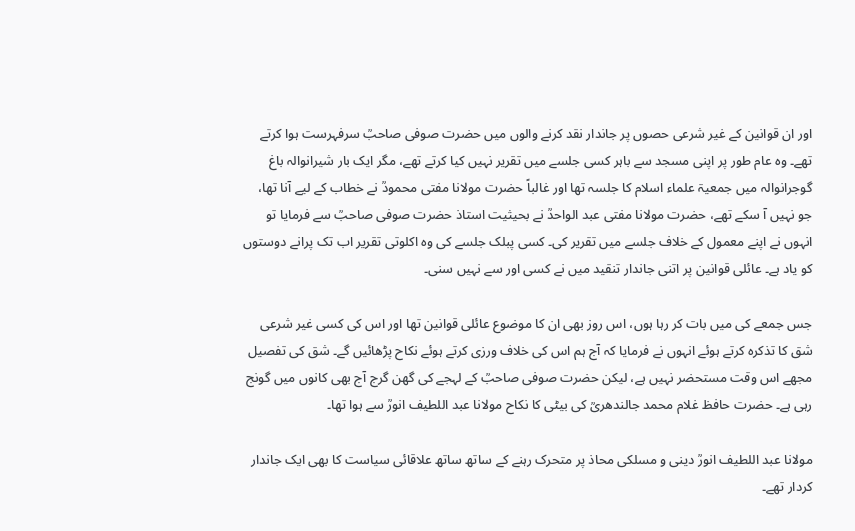اور ان قوانین کے غیر شرعی حصوں پر جاندار نقد کرنے والوں میں حضرت صوفی صاحبؒ سرفہرست ہوا کرتے تھے۔ وہ عام طور پر اپنی مسجد سے باہر کسی جلسے میں تقریر نہیں کیا کرتے تھے، مگر ایک بار شیرانوالہ باغ گوجرانوالہ میں جمعیۃ علماء اسلام کا جلسہ تھا اور غالباً حضرت مولانا مفتی محمودؒ نے خطاب کے لیے آنا تھا، جو نہیں آ سکے تھے، حضرت مولانا مفتی عبد الواحدؒ نے بحیثیت استاذ حضرت صوفی صاحبؒ سے فرمایا تو انہوں نے اپنے معمول کے خلاف جلسے میں تقریر کی۔ کسی پبلک جلسے کی وہ اکلوتی تقریر اب تک پرانے دوستوں کو یاد ہے۔ عائلی قوانین پر اتنی جاندار تنقید میں نے کسی اور سے نہیں سنی۔

جس جمعے کی میں بات کر رہا ہوں، اس روز بھی ان کا موضوع عائلی قوانین تھا اور اس کی کسی غیر شرعی شق کا تذکرہ کرتے ہوئے انہوں نے فرمایا کہ آج ہم اس کی خلاف ورزی کرتے ہوئے نکاح پڑھائیں گے۔ شق کی تفصیل مجھے اس وقت مستحضر نہیں ہے، لیکن حضرت صوفی صاحبؒ کے لہجے کی گھن گرج آج بھی کانوں میں گونج رہی ہے۔ حضرت حافظ غلام محمد جالندھریؒ کی بیٹی کا نکاح مولانا عبد اللطیف انورؒ سے ہوا تھا۔

مولانا عبد اللطیف انورؒ دینی و مسلکی محاذ پر متحرک رہنے کے ساتھ ساتھ علاقائی سیاست کا بھی ایک جاندار کردار تھے۔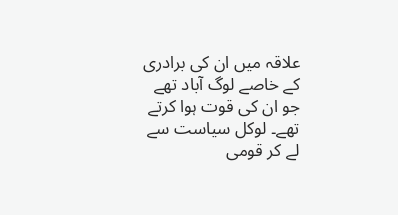علاقہ میں ان کی برادری کے خاصے لوگ آباد تھے جو ان کی قوت ہوا کرتے تھے۔ لوکل سیاست سے لے کر قومی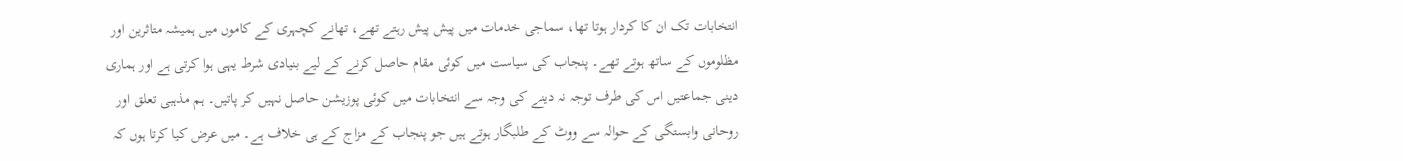انتخابات تک ان کا کردار ہوتا تھا، سماجی خدمات میں پیش پیش رہتے تھے، تھانے کچہری کے کاموں میں ہمیشہ متاثرین اور مظلوموں کے ساتھ ہوتے تھے۔ پنجاب کی سیاست میں کوئی مقام حاصل کرنے کے لیے بنیادی شرط یہی ہوا کرتی ہے اور ہماری دینی جماعتیں اس کی طرف توجہ نہ دینے کی وجہ سے انتخابات میں کوئی پوزیشن حاصل نہیں کر پاتیں۔ ہم مذہبی تعلق اور روحانی وابستگی کے حوالہ سے ووٹ کے طلبگار ہوتے ہیں جو پنجاب کے مزاج کے ہی خلاف ہے۔ میں عرض کیا کرتا ہوں کہ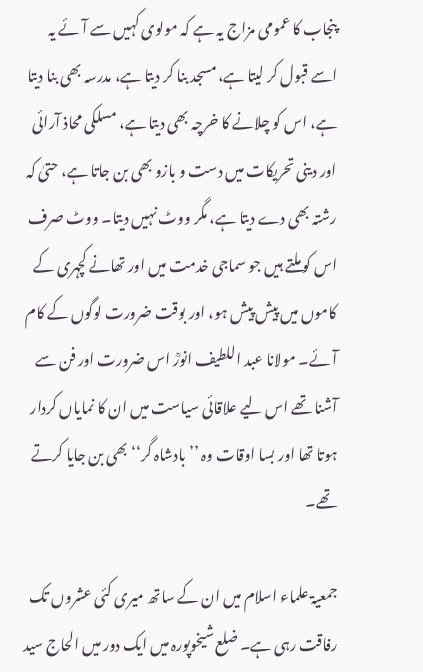پنجاب کا عمومی مزاج یہ ہے کہ مولوی کہیں سے آئے یہ اسے قبول کر لیتا ہے، مسجد بنا کر دیتا ہے، مدرسہ بھی بنا دیتا ہے، اس کو چلانے کا خرچہ بھی دیتا ہے، مسلکی محاذ آرائی اور دینی تحریکات میں دست و بازو بھی بن جاتا ہے، حتیٰ کہ رشتہ بھی دے دیتا ہے، مگر ووٹ نہیں دیتا۔ ووٹ صرف اس کو ملتے ہیں جو سماجی خدمت میں اور تھانے کچہری کے کاموں میں پیش پیش ہو، اور بوقت ضرورت لوگوں کے کام آئے۔ مولانا عبد اللطیف انورؒ اس ضرورت اور فن سے آشنا تھے اس لیے علاقائی سیاست میں ان کا نمایاں کردار ہوتا تھا اور بسا اوقات وہ ’’بادشاہ گر‘‘ بھی بن جایا کرتے تھے۔

جمعیۃ علماء اسلام میں ان کے ساتھ میری کئی عشروں تک رفاقت رہی ہے۔ ضلع شیخوپورہ میں ایک دور میں الحاج سید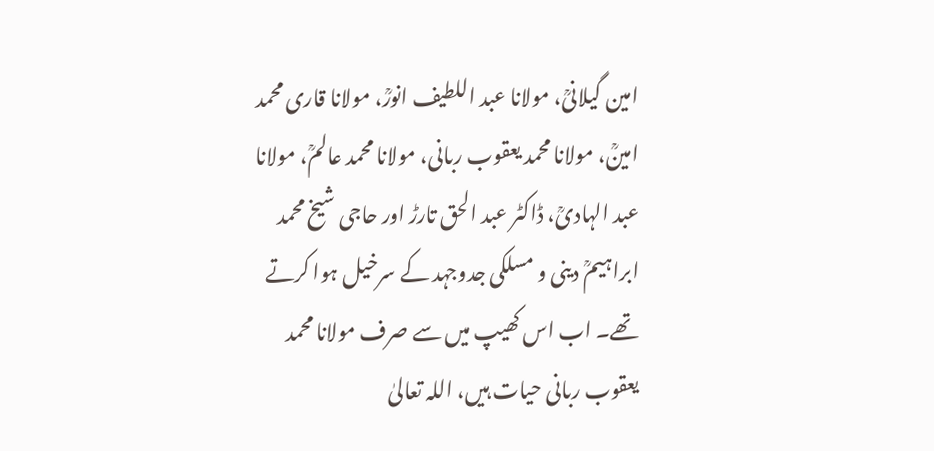امین گیلانیؒ، مولانا عبد اللطیف انورؒ، مولانا قاری محمد امینؒ، مولانا محمد یعقوب ربانی، مولانا محمد عالمؒ، مولانا عبد الہادیؒ، ڈاکٹر عبد الحق تارڑ اور حاجی شیخ محمد ابراہیمؒ دینی و مسلکی جدوجہد کے سرخیل ہوا کرتے تھے۔ اب اس کھیپ میں سے صرف مولانا محمد یعقوب ربانی حیات ہیں، اللہ تعالیٰ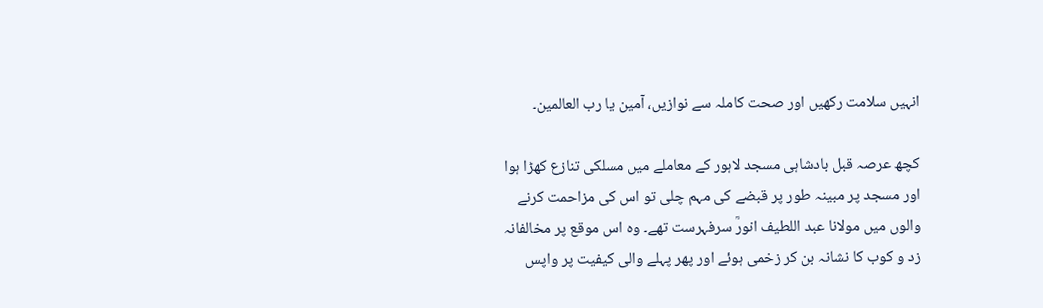انہیں سلامت رکھیں اور صحت کاملہ سے نوازیں، آمین یا رب العالمین۔

کچھ عرصہ قبل بادشاہی مسجد لاہور کے معاملے میں مسلکی تنازع کھڑا ہوا اور مسجد پر مبینہ طور پر قبضے کی مہم چلی تو اس کی مزاحمت کرنے والوں میں مولانا عبد اللطیف انورؒ سرفہرست تھے۔ وہ اس موقع پر مخالفانہ زد و کوب کا نشانہ بن کر زخمی ہوئے اور پھر پہلے والی کیفیت پر واپس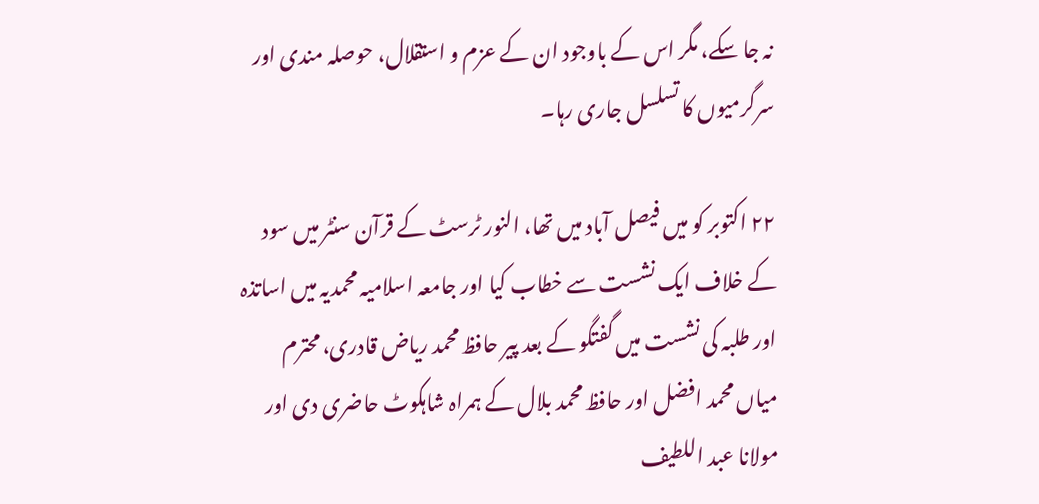نہ جا سکے، مگر اس کے باوجود ان کے عزم و استقلال، حوصلہ مندی اور سرگرمیوں کا تسلسل جاری رہا۔

۲۲ اکتوبر کو میں فیصل آباد میں تھا، النور ٹرسٹ کے قرآن سنٹر میں سود کے خلاف ایک نشست سے خطاب کیا اور جامعہ اسلامیہ محمدیہ میں اساتذہ اور طلبہ کی نشست میں گفتگو کے بعد پیر حافظ محمد ریاض قادری، محترم میاں محمد افضل اور حافظ محمد بلال کے ہمراہ شاہکوٹ حاضری دی اور مولانا عبد اللطیف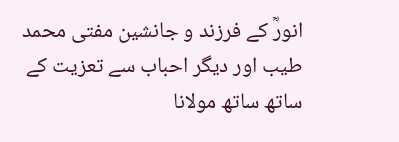انورؒ کے فرزند و جانشین مفتی محمد طیب اور دیگر احباب سے تعزیت کے ساتھ ساتھ مولانا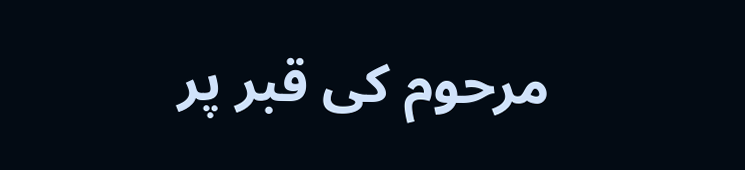مرحوم کی قبر پر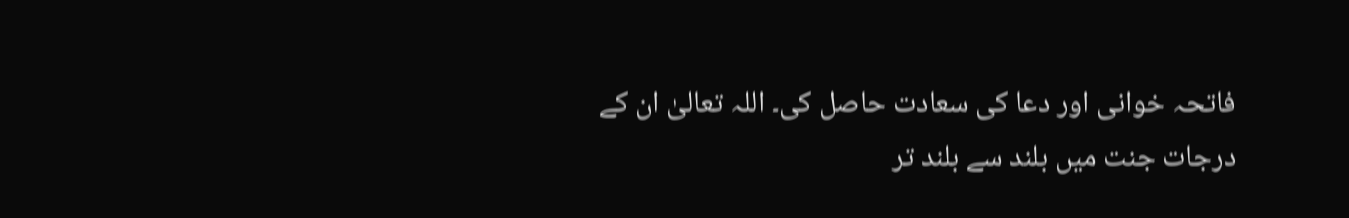فاتحہ خوانی اور دعا کی سعادت حاصل کی۔ اللہ تعالیٰ ان کے درجات جنت میں بلند سے بلند تر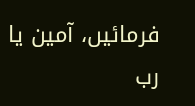فرمائیں، آمین یا رب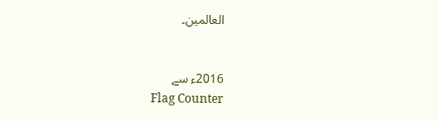العالمین۔


2016ء سے
Flag Counter